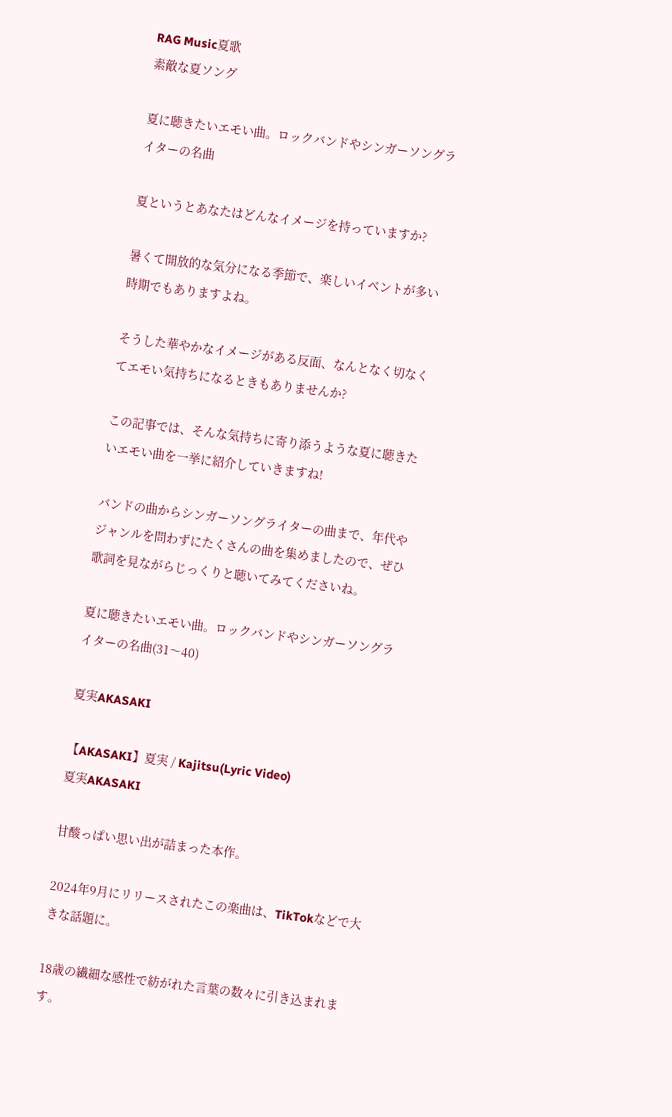RAG Music夏歌
素敵な夏ソング

夏に聴きたいエモい曲。ロックバンドやシンガーソングライターの名曲

夏というとあなたはどんなイメージを持っていますか?

暑くて開放的な気分になる季節で、楽しいイベントが多い時期でもありますよね。

そうした華やかなイメージがある反面、なんとなく切なくてエモい気持ちになるときもありませんか?

この記事では、そんな気持ちに寄り添うような夏に聴きたいエモい曲を一挙に紹介していきますね!

バンドの曲からシンガーソングライターの曲まで、年代やジャンルを問わずにたくさんの曲を集めましたので、ぜひ歌詞を見ながらじっくりと聴いてみてくださいね。

夏に聴きたいエモい曲。ロックバンドやシンガーソングライターの名曲(31〜40)

夏実AKASAKI

【AKASAKI】夏実 / Kajitsu(Lyric Video)
夏実AKASAKI

甘酸っぱい思い出が詰まった本作。

2024年9月にリリースされたこの楽曲は、TikTokなどで大きな話題に。

18歳の繊細な感性で紡がれた言葉の数々に引き込まれます。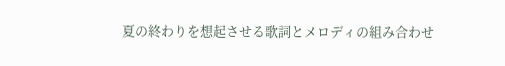夏の終わりを想起させる歌詞とメロディの組み合わせ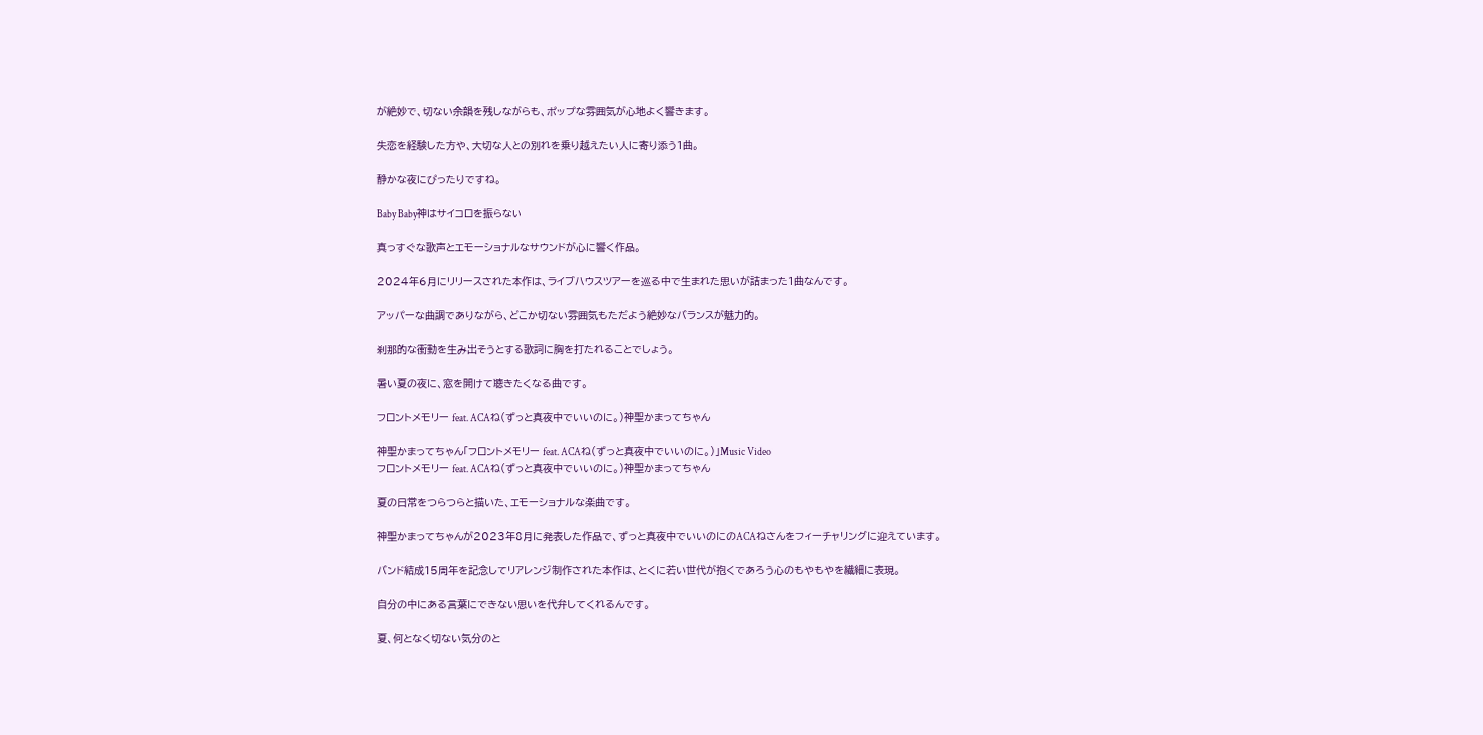が絶妙で、切ない余韻を残しながらも、ポップな雰囲気が心地よく響きます。

失恋を経験した方や、大切な人との別れを乗り越えたい人に寄り添う1曲。

静かな夜にぴったりですね。

Baby Baby神はサイコロを振らない

真っすぐな歌声とエモーショナルなサウンドが心に響く作品。

2024年6月にリリースされた本作は、ライブハウスツアーを巡る中で生まれた思いが詰まった1曲なんです。

アッパーな曲調でありながら、どこか切ない雰囲気もただよう絶妙なバランスが魅力的。

刹那的な衝動を生み出そうとする歌詞に胸を打たれることでしょう。

暑い夏の夜に、窓を開けて聴きたくなる曲です。

フロントメモリー feat. ACAね(ずっと真夜中でいいのに。)神聖かまってちゃん

神聖かまってちゃん「フロントメモリー feat. ACAね(ずっと真夜中でいいのに。)」Music Video
フロントメモリー feat. ACAね(ずっと真夜中でいいのに。)神聖かまってちゃん

夏の日常をつらつらと描いた、エモーショナルな楽曲です。

神聖かまってちゃんが2023年8月に発表した作品で、ずっと真夜中でいいのにのACAねさんをフィーチャリングに迎えています。

バンド結成15周年を記念してリアレンジ制作された本作は、とくに若い世代が抱くであろう心のもやもやを繊細に表現。

自分の中にある言葉にできない思いを代弁してくれるんです。

夏、何となく切ない気分のと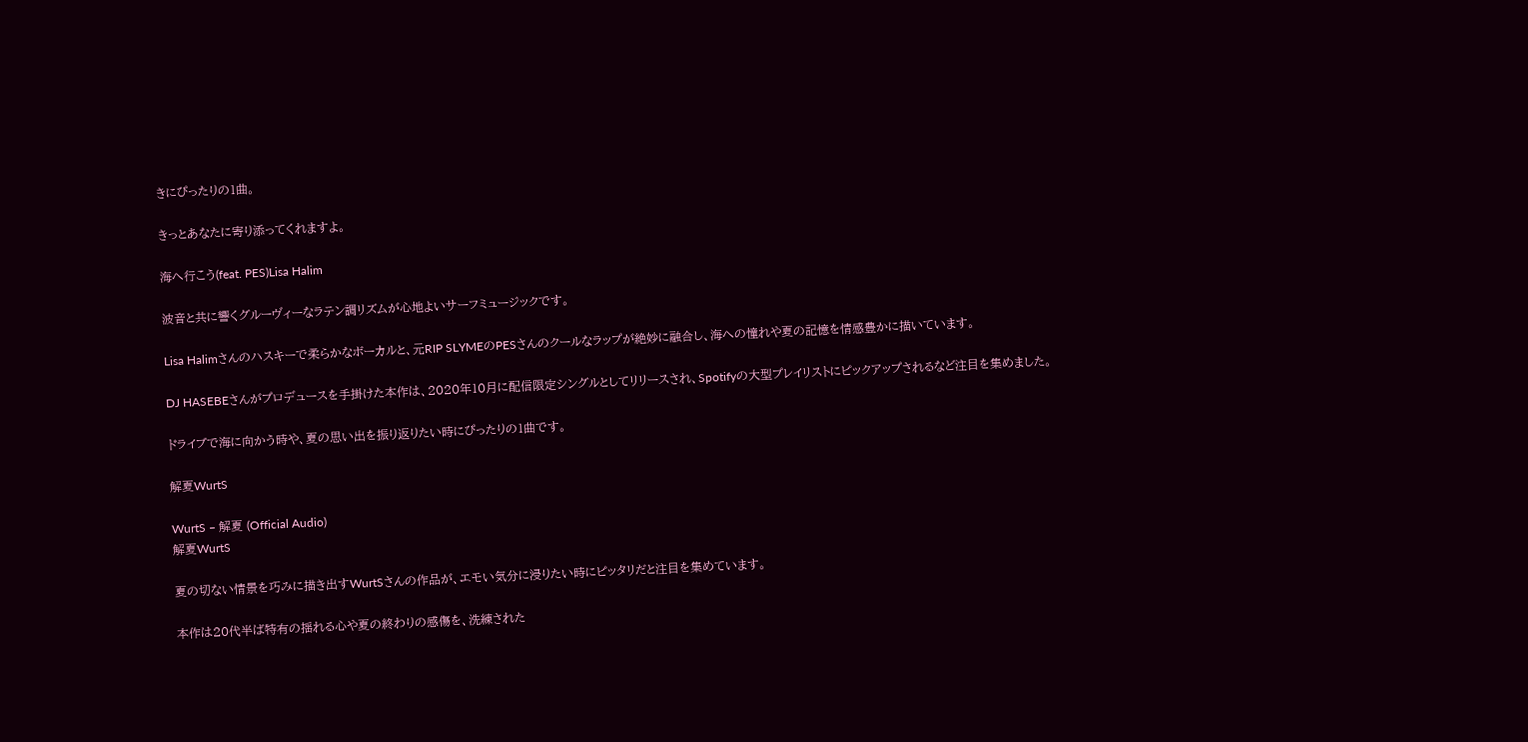きにぴったりの1曲。

きっとあなたに寄り添ってくれますよ。

海へ行こう(feat. PES)Lisa Halim

波音と共に響くグルーヴィーなラテン調リズムが心地よいサーフミュージックです。

Lisa Halimさんのハスキーで柔らかなボーカルと、元RIP SLYMEのPESさんのクールなラップが絶妙に融合し、海への憧れや夏の記憶を情感豊かに描いています。

DJ HASEBEさんがプロデュースを手掛けた本作は、2020年10月に配信限定シングルとしてリリースされ、Spotifyの大型プレイリストにピックアップされるなど注目を集めました。

ドライブで海に向かう時や、夏の思い出を振り返りたい時にぴったりの1曲です。

解夏WurtS

WurtS – 解夏 (Official Audio)
解夏WurtS

夏の切ない情景を巧みに描き出すWurtSさんの作品が、エモい気分に浸りたい時にピッタリだと注目を集めています。

本作は20代半ば特有の揺れる心や夏の終わりの感傷を、洗練された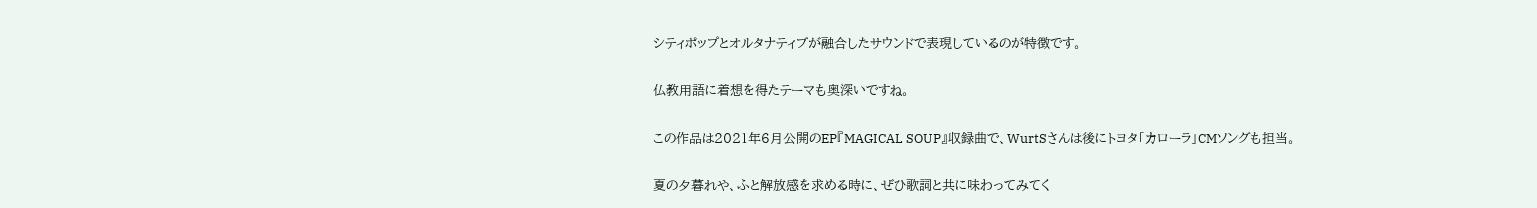シティポップとオルタナティブが融合したサウンドで表現しているのが特徴です。

仏教用語に着想を得たテーマも奥深いですね。

この作品は2021年6月公開のEP『MAGICAL SOUP』収録曲で、WurtSさんは後にトヨタ「カローラ」CMソングも担当。

夏の夕暮れや、ふと解放感を求める時に、ぜひ歌詞と共に味わってみてく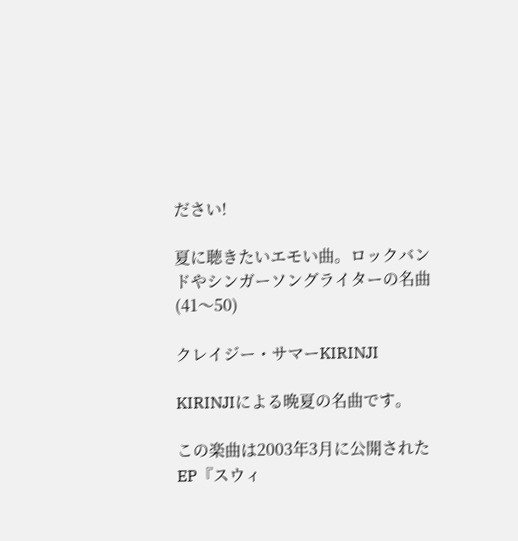ださい!

夏に聴きたいエモい曲。ロックバンドやシンガーソングライターの名曲(41〜50)

クレイジー・サマーKIRINJI

KIRINJIによる晩夏の名曲です。

この楽曲は2003年3月に公開されたEP『スウィ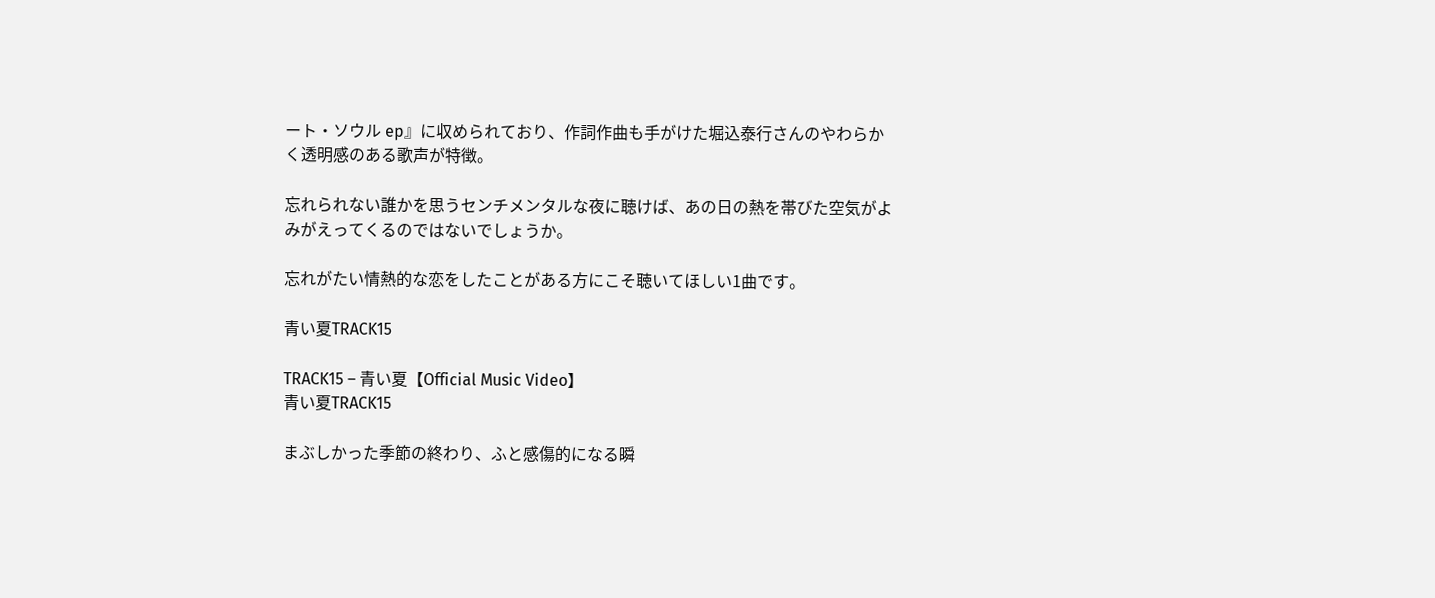ート・ソウル ep』に収められており、作詞作曲も手がけた堀込泰行さんのやわらかく透明感のある歌声が特徴。

忘れられない誰かを思うセンチメンタルな夜に聴けば、あの日の熱を帯びた空気がよみがえってくるのではないでしょうか。

忘れがたい情熱的な恋をしたことがある方にこそ聴いてほしい1曲です。

青い夏TRACK15

TRACK15 – 青い夏【Official Music Video】
青い夏TRACK15

まぶしかった季節の終わり、ふと感傷的になる瞬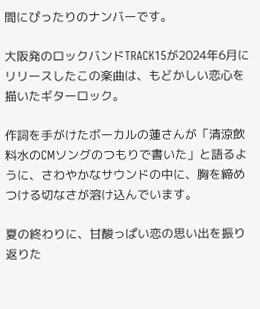間にぴったりのナンバーです。

大阪発のロックバンドTRACK15が2024年6月にリリースしたこの楽曲は、もどかしい恋心を描いたギターロック。

作詞を手がけたボーカルの蓮さんが「清涼飲料水のCMソングのつもりで書いた」と語るように、さわやかなサウンドの中に、胸を締めつける切なさが溶け込んでいます。

夏の終わりに、甘酸っぱい恋の思い出を振り返りた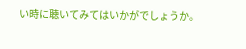い時に聴いてみてはいかがでしょうか。